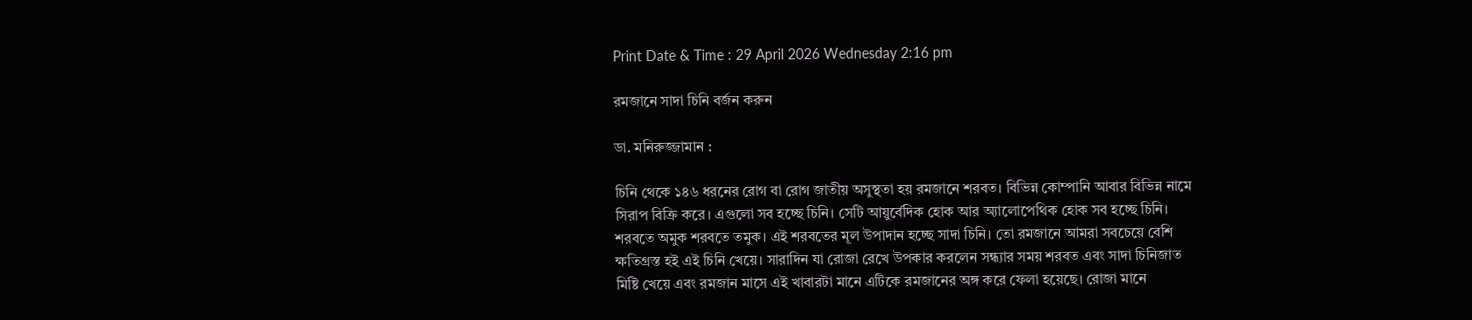Print Date & Time : 29 April 2026 Wednesday 2:16 pm

রমজানে সাদা চিনি বর্জন করুন

ডা. মনিরুজ্জামান :

চিনি থেকে ১৪৬ ধরনের রোগ বা রোগ জাতীয় অসুস্থতা হয় রমজানে শরবত। বিভিন্ন কোম্পানি আবার বিভিন্ন নামে সিরাপ বিক্রি করে। এগুলো সব হচ্ছে চিনি। সেটি আয়ুর্বেদিক হোক আর অ্যালোপেথিক হোক সব হচ্ছে চিনি। শরবতে অমুক শরবতে তমুক। এই শরবতের মূল উপাদান হচ্ছে সাদা চিনি। তো রমজানে আমরা সবচেয়ে বেশি ক্ষতিগ্রস্ত হই এই চিনি খেয়ে। সারাদিন যা রোজা রেখে উপকার করলেন সন্ধ্যার সময় শরবত এবং সাদা চিনিজাত মিষ্টি খেয়ে এবং রমজান মাসে এই খাবারটা মানে এটিকে রমজানের অঙ্গ করে ফেলা হয়েছে। রোজা মানে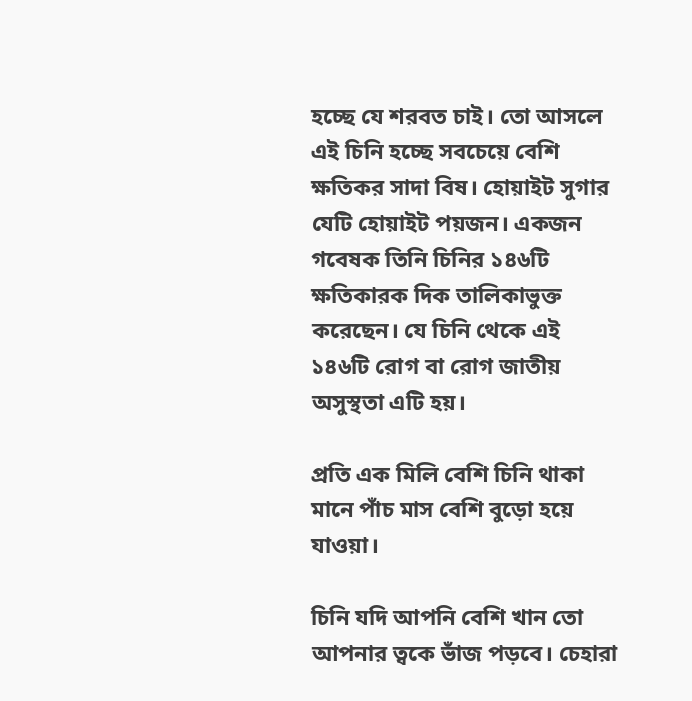হচ্ছে যে শরবত চাই। তো আসলে এই চিনি হচ্ছে সবচেয়ে বেশি ক্ষতিকর সাদা বিষ। হোয়াইট সুগার যেটি হোয়াইট পয়জন। একজন গবেষক তিনি চিনির ১৪৬টি ক্ষতিকারক দিক তালিকাভুক্ত করেছেন। যে চিনি থেকে এই ১৪৬টি রোগ বা রোগ জাতীয় অসুস্থতা এটি হয়।

প্রতি এক মিলি বেশি চিনি থাকা মানে পাঁচ মাস বেশি বুড়ো হয়ে যাওয়া।

চিনি যদি আপনি বেশি খান তো আপনার ত্বকে ভাঁজ পড়বে। চেহারা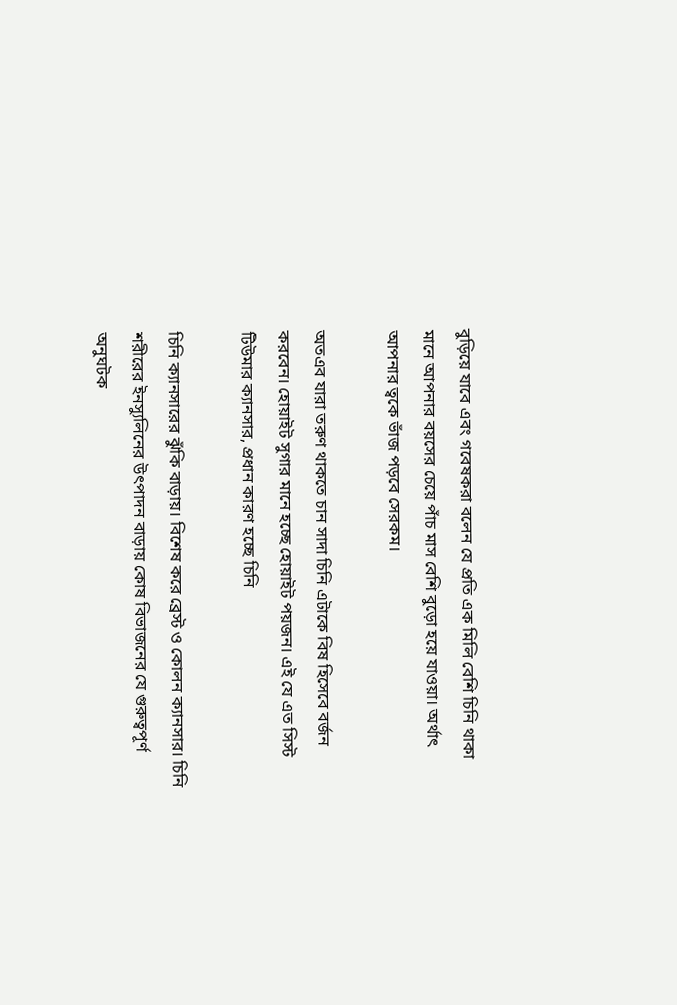বুড়িয়ে যাবে এবং গবেষকরা বলেন যে প্রতি এক মিলি বেশি চিনি থাকা মানে আপনার বয়সের চেয়ে পাঁচ মাস বেশি বুড়ো হয়ে যাওয়া। অর্থাৎ আপনার ত্বকে ভাঁজ পড়বে সেরকম।

অতএব যারা তরুণ থাকতে চান সাদা চিনি এটাকে বিষ হিসেবে বর্জন করবেন। হোয়াইট সুগার মানে হচ্ছে হোয়াইট পয়জন। এই যে এত সিস্ট টিউমার ক্যানসার, প্রধান কারণ হচ্ছে চিনি

চিনি ক্যানসারের ঝুঁকি বাড়ায়। বিশেষ করে ব্রেস্ট ও কোলন ক্যানসার। চিনি শরীরের ইনস্যুলিনের উৎপাদন বাড়ায় কোষ বিভাজনের যে গুরুত্বপূর্ণ অনুঘটক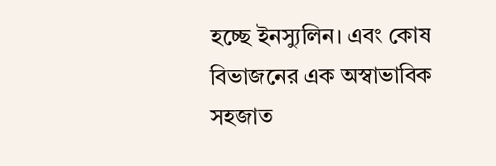হচ্ছে ইনস্যুলিন। এবং কোষ বিভাজনের এক অস্বাভাবিক সহজাত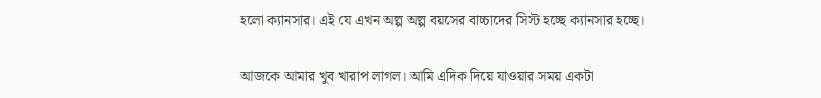হলো ক্যানসার। এই যে এখন অল্প অল্প বয়সের বাচ্চাদের সিস্ট হচ্ছে ক্যানসার হচ্ছে।

আজকে আমার খুব খারাপ লাগল। আমি এদিক দিয়ে যাওয়ার সময় একটা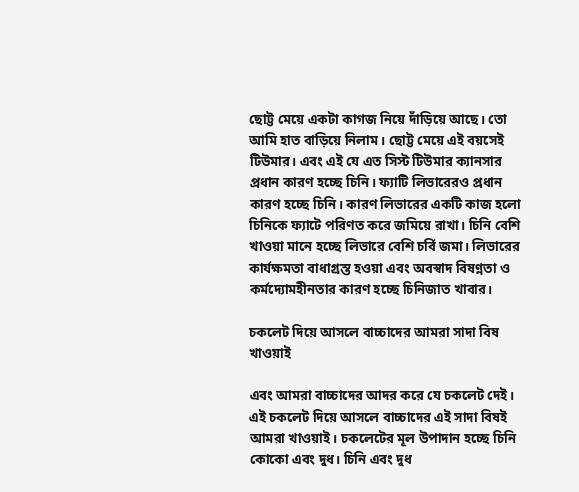ছোট্ট মেয়ে একটা কাগজ নিয়ে দাঁড়িয়ে আছে। তো আমি হাত বাড়িয়ে নিলাম। ছোট্ট মেয়ে এই বয়সেই টিউমার। এবং এই যে এত সিস্ট টিউমার ক্যানসার প্রধান কারণ হচ্ছে চিনি। ফ্যাটি লিভারেরও প্রধান কারণ হচ্ছে চিনি। কারণ লিভারের একটি কাজ হলো চিনিকে ফ্যাটে পরিণত করে জমিয়ে রাখা। চিনি বেশি খাওয়া মানে হচ্ছে লিভারে বেশি চর্বি জমা। লিভারের কার্যক্ষমতা বাধাগ্রস্ত হওয়া এবং অবস্বাদ বিষণ্নতা ও কর্মদ্যোমহীনতার কারণ হচ্ছে চিনিজাত খাবার।

চকলেট দিয়ে আসলে বাচ্চাদের আমরা সাদা বিষ খাওয়াই

এবং আমরা বাচ্চাদের আদর করে যে চকলেট দেই। এই চকলেট দিয়ে আসলে বাচ্চাদের এই সাদা বিষই আমরা খাওয়াই। চকলেটের মূল উপাদান হচ্ছে চিনি কোকো এবং দুধ। চিনি এবং দুধ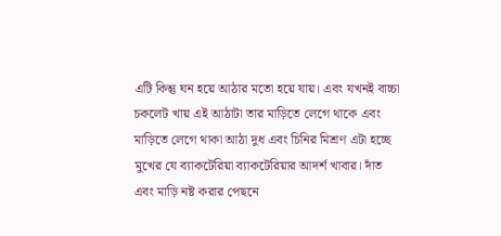এটি কিন্তু ঘন হয়ে আঠার মতো হয়ে যায়। এবং যখনই বাচ্চা চকলেট খায় এই আঠাটা তার মাড়িতে লেগে থাকে এবং মাড়িতে লেগে থাকা আঠা দুধ এবং চিনির মিশ্রণ এটা হচ্ছে মুখের যে ব্যাকটেরিয়া ব্যাকটেরিয়ার আদর্শ খাবার। দাঁত এবং মাড়ি নষ্ট করার পেছনে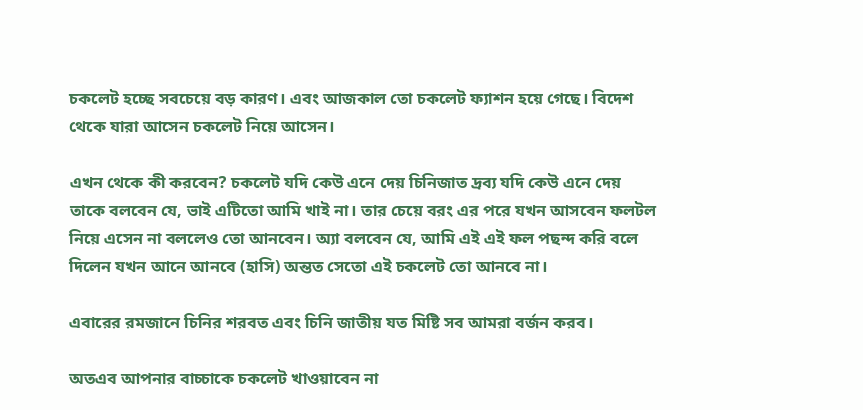চকলেট হচ্ছে সবচেয়ে বড় কারণ। এবং আজকাল তো চকলেট ফ্যাশন হয়ে গেছে। বিদেশ থেকে যারা আসেন চকলেট নিয়ে আসেন।

এখন থেকে কী করবেন? চকলেট যদি কেউ এনে দেয় চিনিজাত দ্রব্য যদি কেউ এনে দেয় তাকে বলবেন যে, ভাই এটিতো আমি খাই না। তার চেয়ে বরং এর পরে যখন আসবেন ফলটল নিয়ে এসেন না বললেও তো আনবেন। অ্যা বলবেন যে, আমি এই এই ফল পছন্দ করি বলে দিলেন যখন আনে আনবে (হাসি) অন্তত সেতো এই চকলেট তো আনবে না।

এবারের রমজানে চিনির শরবত এবং চিনি জাতীয় যত মিষ্টি সব আমরা বর্জন করব।

অতএব আপনার বাচ্চাকে চকলেট খাওয়াবেন না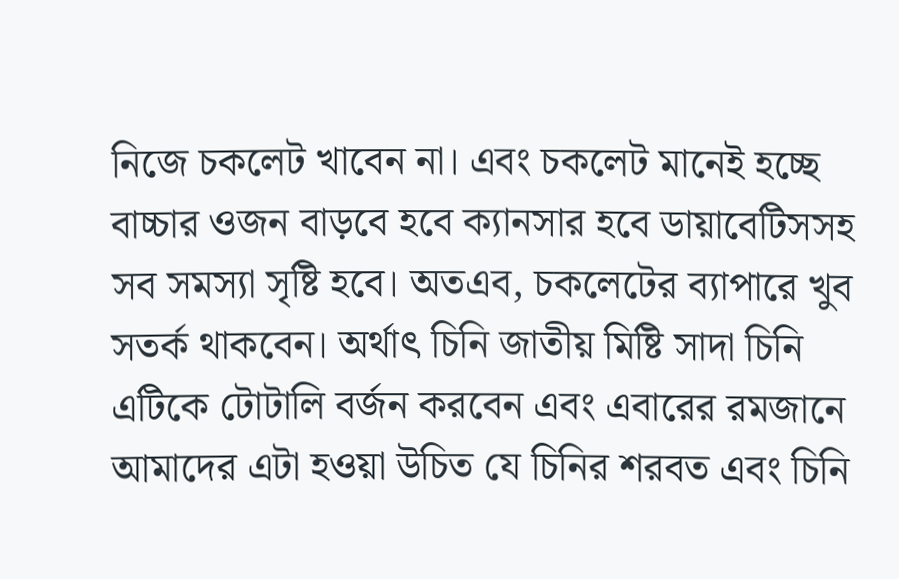নিজে চকলেট খাবেন না। এবং চকলেট মানেই হচ্ছে বাচ্চার ওজন বাড়বে হবে ক্যানসার হবে ডায়াবেটিসসহ সব সমস্যা সৃষ্টি হবে। অতএব, চকলেটের ব্যাপারে খুব সতর্ক থাকবেন। অর্থাৎ চিনি জাতীয় মিষ্টি সাদা চিনি এটিকে টোটালি বর্জন করবেন এবং এবারের রমজানে আমাদের এটা হওয়া উচিত যে চিনির শরবত এবং চিনি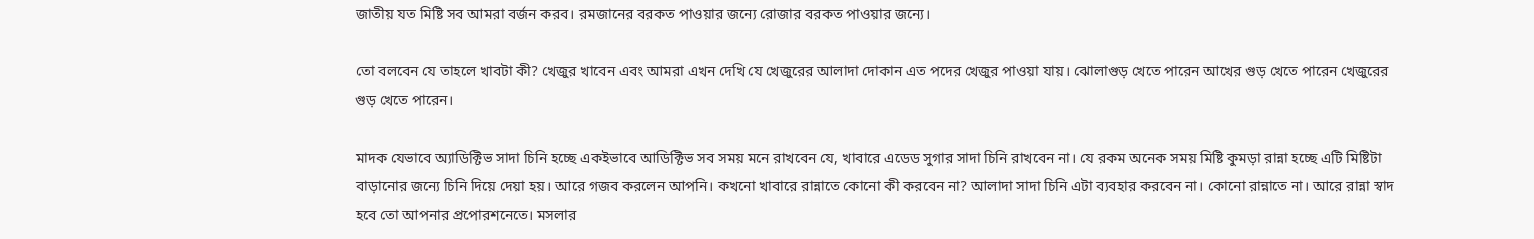জাতীয় যত মিষ্টি সব আমরা বর্জন করব। রমজানের বরকত পাওয়ার জন্যে রোজার বরকত পাওয়ার জন্যে।

তো বলবেন যে তাহলে খাবটা কী? খেজুর খাবেন এবং আমরা এখন দেখি যে খেজুরের আলাদা দোকান এত পদের খেজুর পাওয়া যায়। ঝোলাগুড় খেতে পারেন আখের গুড় খেতে পারেন খেজুরের গুড় খেতে পারেন।

মাদক যেভাবে অ্যাডিক্টিভ সাদা চিনি হচ্ছে একইভাবে আডিক্টিভ সব সময় মনে রাখবেন যে, খাবারে এডেড সুগার সাদা চিনি রাখবেন না। যে রকম অনেক সময় মিষ্টি কুমড়া রান্না হচ্ছে এটি মিষ্টিটা বাড়ানোর জন্যে চিনি দিয়ে দেয়া হয়। আরে গজব করলেন আপনি। কখনো খাবারে রান্নাতে কোনো কী করবেন না? আলাদা সাদা চিনি এটা ব্যবহার করবেন না। কোনো রান্নাতে না। আরে রান্না স্বাদ হবে তো আপনার প্রপোরশনেতে। মসলার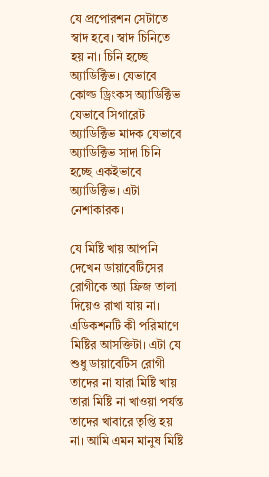যে প্রপোরশন সেটাতে স্বাদ হবে। স্বাদ চিনিতে হয় না। চিনি হচ্ছে অ্যাডিক্টিভ। যেভাবে কোল্ড ড্রিংকস অ্যাডিক্টিভ যেভাবে সিগারেট অ্যাডিক্টিভ মাদক যেভাবে অ্যাডিক্টিভ সাদা চিনি হচ্ছে একইভাবে অ্যাডিক্টিভ। এটা নেশাকারক।

যে মিষ্টি খায় আপনি দেখেন ডায়াবেটিসের রোগীকে অ্যা ফ্রিজ তালা দিয়েও রাখা যায় না। এডিকশনটি কী পরিমাণে মিষ্টির আসক্তিটা। এটা যে শুধু ডায়াবেটিস রোগী তাদের না যারা মিষ্টি খায় তারা মিষ্টি না খাওয়া পর্যন্ত তাদের খাবারে তৃপ্তি হয় না। আমি এমন মানুষ মিষ্টি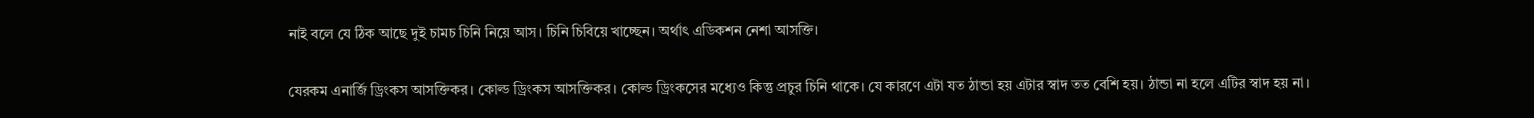নাই বলে যে ঠিক আছে দুই চামচ চিনি নিয়ে আস। চিনি চিবিয়ে খাচ্ছেন। অর্থাৎ এডিকশন নেশা আসক্তি।

যেরকম এনার্জি ড্রিংকস আসক্তিকর। কোল্ড ড্রিংকস আসক্তিকর। কোল্ড ড্রিংকসের মধ্যেও কিন্তু প্রচুর চিনি থাকে। যে কারণে এটা যত ঠান্ডা হয় এটার স্বাদ তত বেশি হয়। ঠান্ডা না হলে এটির স্বাদ হয় না।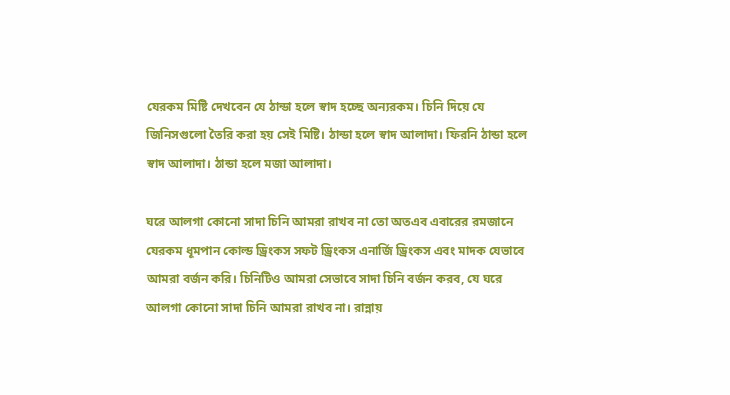যেরকম মিষ্টি দেখবেন যে ঠান্ডা হলে স্বাদ হচ্ছে অন্যরকম। চিনি দিয়ে যে জিনিসগুলো তৈরি করা হয় সেই মিষ্টি। ঠান্ডা হলে স্বাদ আলাদা। ফিরনি ঠান্ডা হলে স্বাদ আলাদা। ঠান্ডা হলে মজা আলাদা।

ঘরে আলগা কোনো সাদা চিনি আমরা রাখব না তো অতএব এবারের রমজানে যেরকম ধূমপান কোল্ড ড্রিংকস সফট ড্রিংকস এনার্জি ড্রিংকস এবং মাদক যেভাবে আমরা বর্জন করি। চিনিটিও আমরা সেভাবে সাদা চিনি বর্জন করব, যে ঘরে আলগা কোনো সাদা চিনি আমরা রাখব না। রান্নায়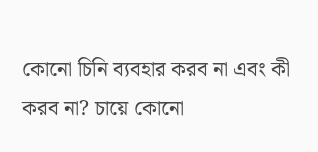কোনো চিনি ব্যবহার করব না এবং কী করব না? চায়ে কোনো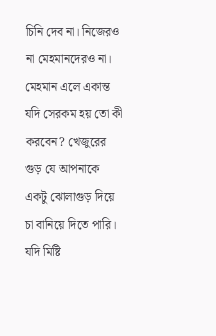চিনি দেব না। নিজেরও না মেহমানদেরও না। মেহমান এলে একান্ত যদি সেরকম হয় তো কী করবেন? খেজুরের গুড় যে আপনাকে একটু ঝোলাগুড় দিয়ে চা বানিয়ে দিতে পারি। যদি মিষ্টি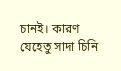চানই। কারণ যেহেতু সাদা চিনি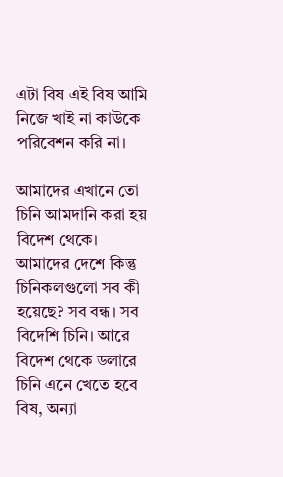এটা বিষ এই বিষ আমি নিজে খাই না কাউকে পরিবেশন করি না।

আমাদের এখানে তো চিনি আমদানি করা হয় বিদেশ থেকে। আমাদের দেশে কিন্তু চিনিকলগুলো সব কী হয়েছে? সব বন্ধ। সব বিদেশি চিনি। আরে বিদেশ থেকে ডলারে চিনি এনে খেতে হবে বিষ, অন্যা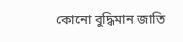কোনো বুদ্ধিমান জাতি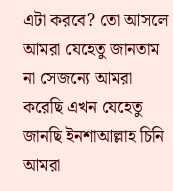এটা করবে? তো আসলে আমরা যেহেতু জানতাম না সেজন্যে আমরা করেছি এখন যেহেতু জানছি ইনশাআল্লাহ চিনি আমরা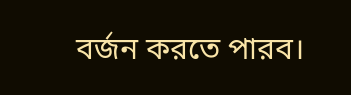বর্জন করতে পারব।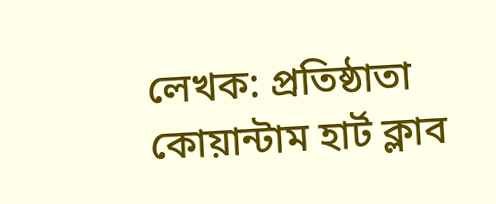লেখক: প্রতিষ্ঠাতা কোয়ান্টাম হার্ট ক্লাব